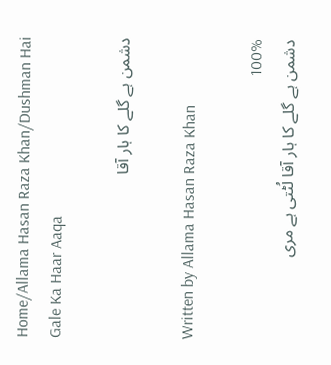Home/Allama Hasan Raza Khan/Dushman Hai Gale Ka Haar Aaqa

دشمن ہے گلے کا ہار آقا

Written by Allama Hasan Raza Khan

100%
دشمن ہے گلے کا ہار آقا لُٹتی ہے مری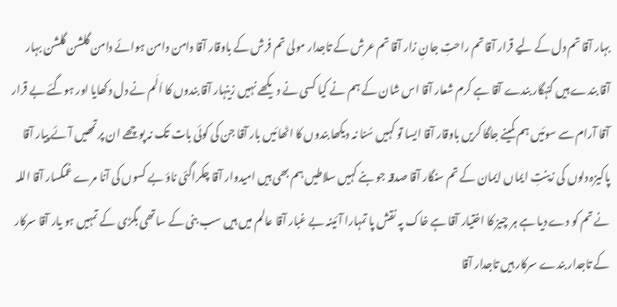بہار آقا تم دل کے لیے قرار آقا تم راحتِ جانِ زار آقا تم عرش کے تاجدار مولیٰ تم فرش کے باوقار آقا دامن دامن ہوائے دامن گلشن گلشن بہار آقا بندے ہیں گنہگار بندے آقا ہے کرم شعار آقا اس شان کے ہم نے کیا کسی نے دیکھے نہیں زینہار آقا بندوں کا اَلَم نے دل دکھایا اور ہوگئے بے قرار آقا آرام سے سوئیں ہم کمینے جاگا کریں باوقار آقا ایسا تو کہیں سُنا نہ دیکھا بندوں کا اٹھائیں بار آقا جن کی کوئی بات تک نہ پوچھے ان پر تمھیں آئے پیار آقا پاکیزہ دلوں کی زینتِ ایماں ایمان کے تم سنگار آقا صدقہ جو بنے کہیں سلاطیں ہم بھی ہیں امیدوار آقا چکراگئی ناؤ بے کسوں کی آنا مرے غمگسار آقا اللہ نے تم کو دے دیا ہے ہر چیز کا اختیار آقا ہے خاک پہ نقش پا تمہارا آئینہ بے غبار آقا عالم میں ہیں سب بنی کے ساتھی بگڑی کے تمہیں ہو یار آقا سرکار کے تاجدار بندے سرکار ہیں تاجدار آقا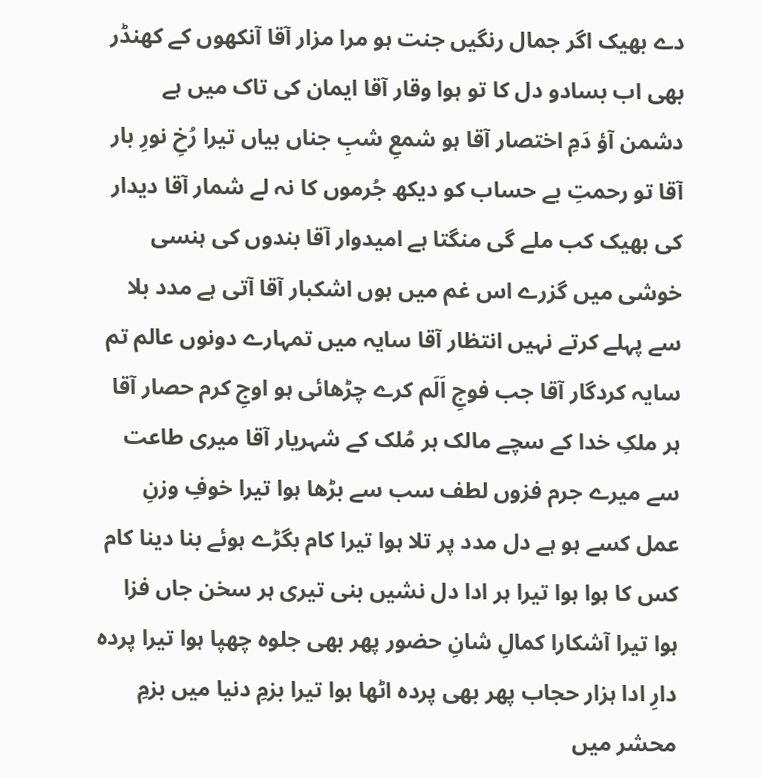دے بھیک اگر جمال رنگیں جنت ہو مرا مزار آقا آنکھوں کے کھنڈر بھی اب بسادو دل کا تو ہوا وقار آقا ایمان کی تاک میں ہے دشمن آؤ دَمِ اختصار آقا ہو شمعِ شبِ جناں بیاں تیرا رُخِ نورِ بار آقا تو رحمتِ بے حساب کو دیکھ جُرموں کا نہ لے شمار آقا دیدار کی بھیک کب ملے گی منگتا ہے امیدوار آقا بندوں کی ہنسی خوشی میں گزرے اس غم میں ہوں اشکبار آقا آتی ہے مدد بلا سے پہلے کرتے نہیں انتظار آقا سایہ میں تمہارے دونوں عالم تم سایہ کردگار آقا جب فوجِ اَلَم کرے چڑھائی ہو اوجِ کرم حصار آقا ہر ملکِ خدا کے سچے مالک ہر مُلک کے شہریار آقا میری طاعت سے میرے جرم فزوں لطف سب سے بڑھا ہوا تیرا خوفِ وزنِ عمل کسے ہو ہے دل مدد پر تلا ہوا تیرا کام بگڑے ہوئے بنا دینا کام کس کا ہوا ہوا تیرا ہر ادا دل نشیں بنی تیری ہر سخن جاں فزا ہوا تیرا آشکارا کمالِ شانِ حضور پھر بھی جلوہ چھپا ہوا تیرا پردہ دارِ ادا ہزار حجاب پھر بھی پردہ اٹھا ہوا تیرا بزمِ دنیا میں بزمِ محشر میں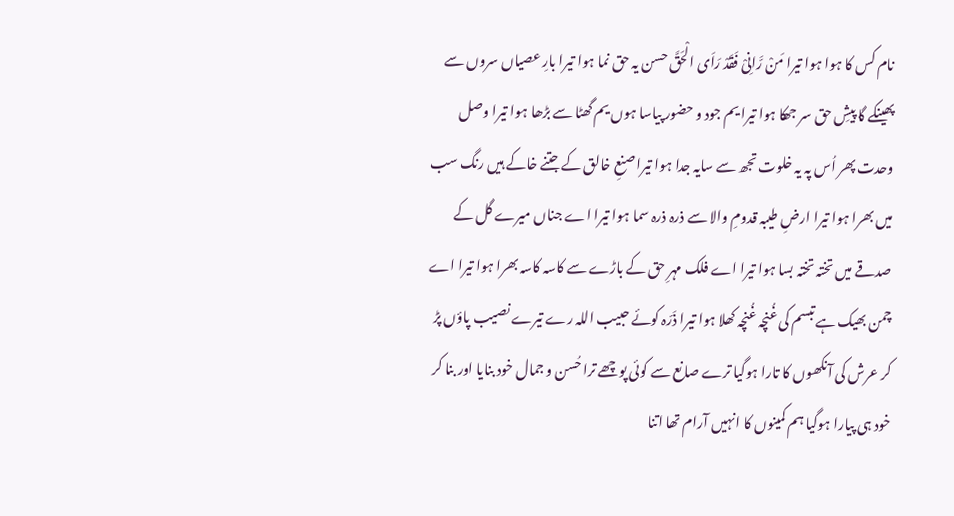نام کس کا ہوا ہوا تیرا مَنْ رَّانِیْ فَقَدْ رَاَی الْحَقَّ حسن یہ حق نما ہوا تیرا بارِ عصیاں سروں سے پھینکے گا پیشِ حق سر جھکا ہوا تیرا یم جود و حضور پیاسا ہوں یم گھٹا سے بڑھا ہوا تیرا وصل وحدت پھر اُس پہ یہ خلوت تجھ سے سایہ جدا ہوا تیرا صنعِ خالق کے جتنے خاکے ہیں رنگ سب میں بھرا ہوا تیرا ارضِ طیبہ قدومِ والا سے ذرہ ذرہ سما ہوا تیرا اے جناں میرے گل کے صدقے میں تختہ تختہ بسا ہوا تیرا اے فلک مہرِ حق کے باڑے سے کاسہ کاسہ بھرا ہوا تیرا اے چمن بھیک ہے تبسم کی غُنچہ غُنچہ کھلا ہوا تیرا ذَرّہ کوئے حبیب اللہ رے تیرے نصیب پاؤں پڑ کر عرش کی آنکھوں کا تارا ہوگیا ترے صانع سے کوئی پوچھے ترا حُسن و جمال خود بنایا اور بنا کر خود ہی پیارا ہوگیا ہم کمینوں کا انہیں آرام تھا اتنا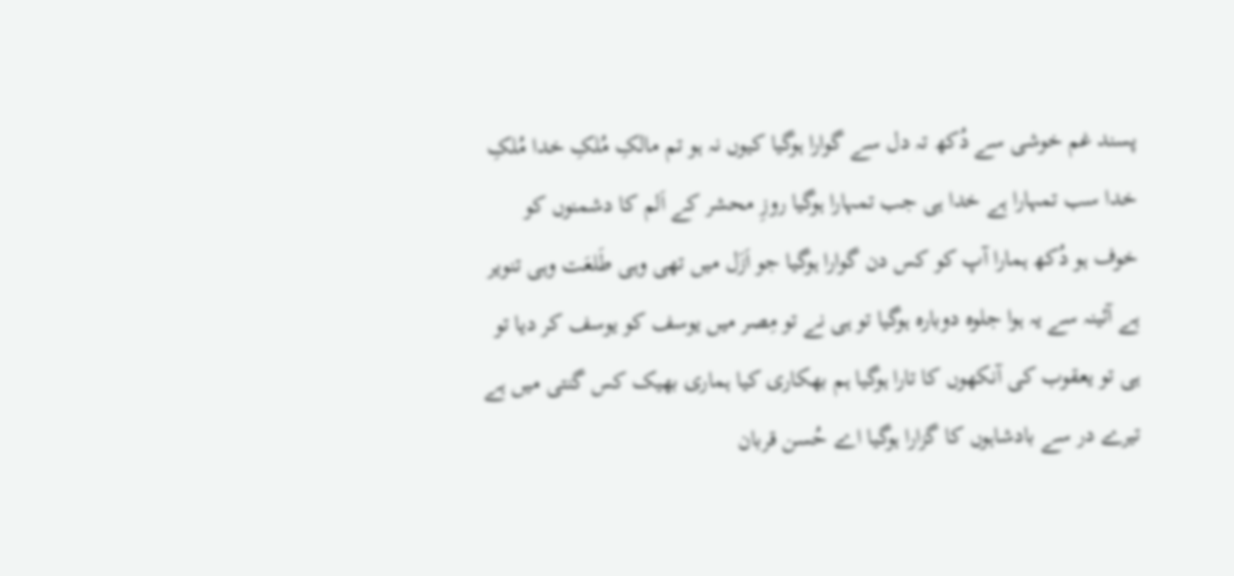پسند غم خوشی سے دُکھ تہ دل سے گوارا ہوگیا کیوں نہ ہو تم مالکِ مُلکِ خدا مُلکِ خدا سب تمہارا ہے خدا ہی جب تمہارا ہوگیا روزِ محشر کے اَلم کا دشمنوں کو خوف ہو دُکھ ہمارا آپ کو کس دن گوارا ہوگیا جو اَزَل میں تھی وہی طَلعَت وہی تنویر ہے آئینہ سے یہ ہوا جلوہ دوبارہ ہوگیا تو ہی نے تو مِصر میں یوسف کو یوسف کر دیا تو ہی تو یعقوب کی آنکھوں کا تارا ہوگیا ہم بھکاری کیا ہماری بھیک کس گنتی میں ہے تیرے در سے بادشاہوں کا گزارا ہوگیا اے حُسن قربان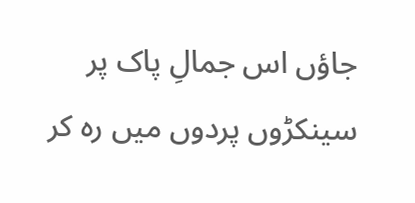جاؤں اس جمالِ پاک پر سینکڑوں پردوں میں رہ کر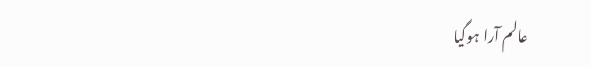عالم آرا ہوگیا